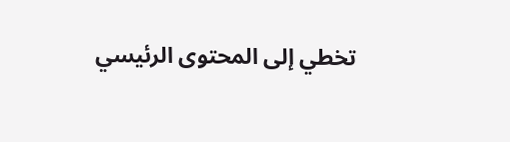تخطي إلى المحتوى الرئيسي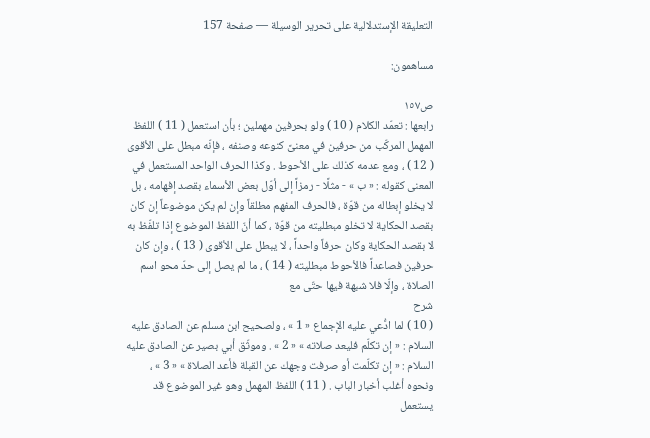التعليقة الإستدلالية على تحرير الوسيلة — صفحة 157

مساهمون:

ص١٥٧
رابعها : تعمّد الكلام ( 10 ) ولو بحرفين مهملين ؛ بأن استعمل ( 11 ) اللفظ المهمل المركّب من حرفين في معنىً كنوعه وصنفه ، فإنّه مبطل على الأقوى ( 12 ) ، ومع عدمه كذلك على الأحوط . وكذا الحرف الواحد المستعمل في المعنى كقوله : « ب » - مثلًا - رمزاً إلى أوّل بعض الأسماء بقصد إفهامه ، بل لا يخلو إبطاله من قوّة ، فالحرف المفهم مطلقاً وإن لم يكن موضوعاً إن كان بقصد الحكاية لا تخلو مبطليته من قوّة ، كما أنّ اللفظ الموضوع إذا تلفّظ به لا بقصد الحكاية وكان حرفاً واحداً ، لا يبطل على الأقوى ( 13 ) ، وإن كان حرفين فصاعداً فالأحوط مبطليته ( 14 ) ، ما لم يصل إلى حدّ محو اسم الصلاة ، وإلّا فلا شبهة فيها حتّى مع
شرح
( 10 ) لما ادُّعي عليه الإجماع « 1 » ، ولصحيح ابن مسلم عن الصادق عليه السلام : « إن تكلّم فليعد صلاته » « 2 » . وموثّق أبي بصير عن الصادق عليه السلام : « إن تكلّمت أو صرفت وجهك عن القبلة فأعد الصلاة » « 3 » ، ونحوه أغلب أخبار الباب . ( 11 ) اللفظ المهمل وهو غير الموضوع قد يستعمل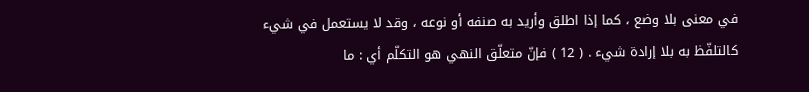في معنى بلا وضع ، كما إذا اطلق وأريد به صنفه أو نوعه ، وقد لا يستعمل في شيء كالتلفّظ به بلا إرادة شيء . ( 12 ) فإنّ متعلّق النهي هو التكلّم أي : ما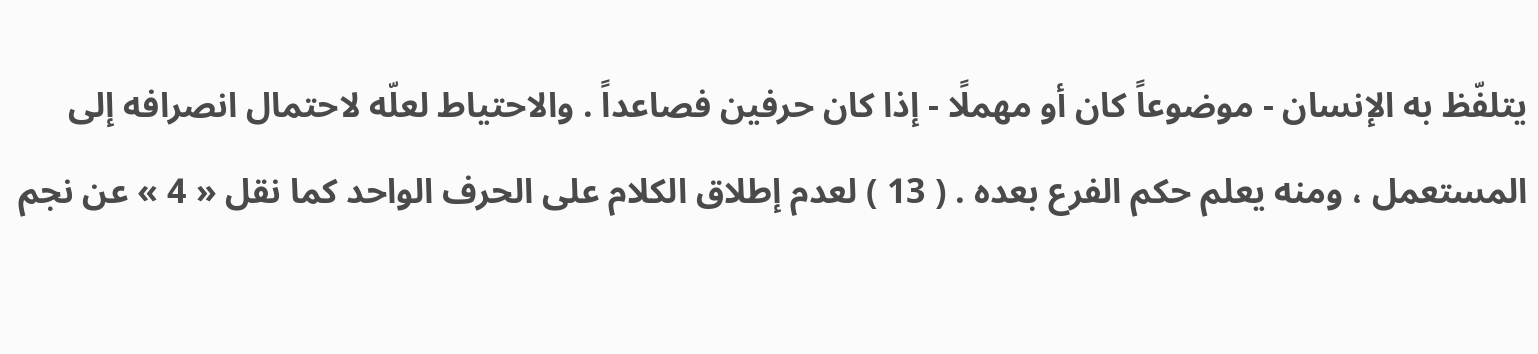يتلفّظ به الإنسان - موضوعاً كان أو مهملًا - إذا كان حرفين فصاعداً . والاحتياط لعلّه لاحتمال انصرافه إلى المستعمل ، ومنه يعلم حكم الفرع بعده . ( 13 ) لعدم إطلاق الكلام على الحرف الواحد كما نقل « 4 » عن نجم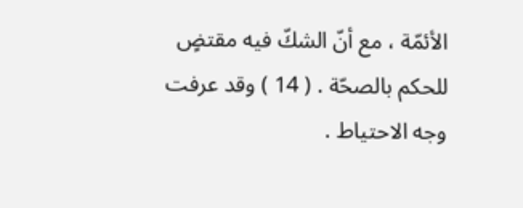الأئمّة ، مع أنّ الشكّ فيه مقتضٍ للحكم بالصحّة . ( 14 ) وقد عرفت وجه الاحتياط .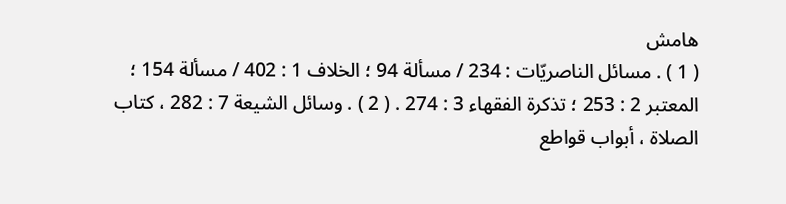هامش
( 1 ) . مسائل الناصريّات : 234 / مسألة 94 ؛ الخلاف 1 : 402 / مسألة 154 ؛ المعتبر 2 : 253 ؛ تذكرة الفقهاء 3 : 274 . ( 2 ) . وسائل الشيعة 7 : 282 ، كتاب الصلاة ، أبواب قواطع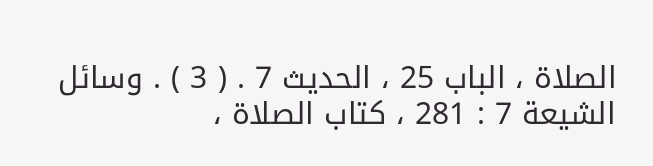الصلاة ، الباب 25 ، الحديث 7 . ( 3 ) . وسائل الشيعة 7 : 281 ، كتاب الصلاة ،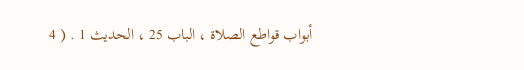أبواب قواطع الصلاة ، الباب 25 ، الحديث 1 . ( 4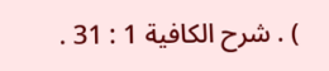) . شرح الكافية 1 : 31 .